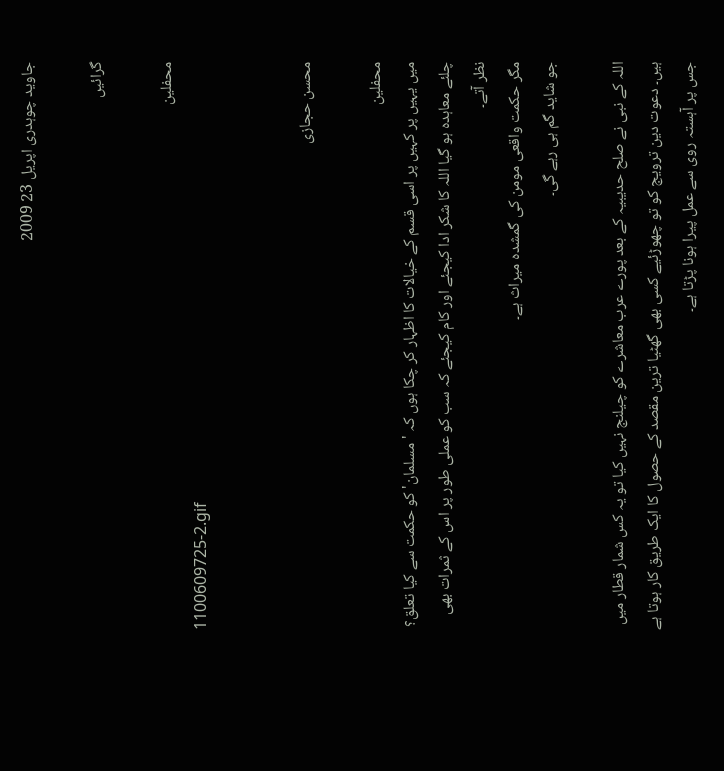جاوید چوہدری اپریل 23 2009

گرائیں

محفلین
1100609725-2.gif


محسن حجازی

محفلین
میں یہیں پر کہیں پر اسی قسم کے خیالات کا اظہار کر چکا ہوں کہ 'مسلمان' کو حکمت سے کیا تعلق؟
چلئے معاہدہ ہو گیا اللہ کا شکر ادا کیجئے اور کام کیجئے کہ سب کو عملی طور پر اس کے ثمرات بھی نظر آتے۔
مگر حکمت واقعی مومن کی گمشدہ میراث ہے۔
جو شاید گم ہی رہے گی۔

اللہ کے نبی نے صلح حدیبیہ کے بعد پورے عرب معاشرے کو چیلنج نہیں کیا تو یہ کس شمار قطار میں ہیں۔ دعوت دین ترویج کو تو چھوڑئیے کسی بھی گھٹیا ترین مقصد کے حصول کا ایک طریق کار ہوتا ہے جس پر آہستہ روی سے عمل پیرا ہونا پڑتا ہے۔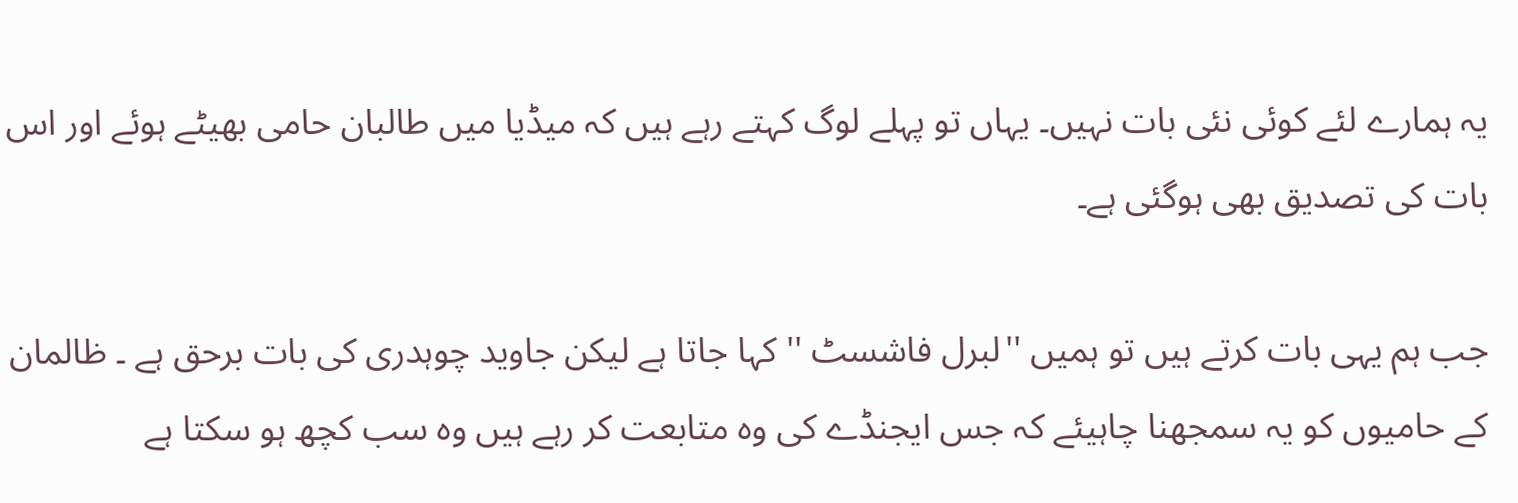یہ ہمارے لئے کوئی نئی بات نہیں‌۔ یہاں تو پہلے لوگ کہتے رہے ہیں کہ میڈیا میں طالبان حامی بھیٹے ہوئے اور اس بات کی تصدیق بھی ہوگئی ہے۔

جب ہم یہی بات کرتے ہیں تو ہمیں ''لبرل فاشسٹ '' کہا جاتا ہے لیکن جاوید چوہدری کی بات برحق ہے ۔ ظالمان کے حامیوں کو یہ سمجھنا چاہیئے کہ جس ایجنڈے کی وہ متابعت کر رہے ہیں وہ سب کچھ ہو سکتا ہے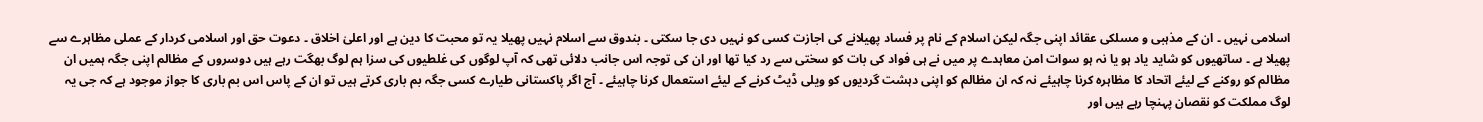اسلامی نہیں ۔ ان کے مذہبی و مسلکی عقائد اپنی جگہ لیکن اسلام کے نام پر فساد پھیلانے کی اجازت کسی کو نہیں دی جا سکتی ۔ بندوق سے اسلام نہیں پھیلا یہ تو محبت کا دین ہے اور اعلیٰ اخلاق ۔ دعوت حق اور اسلامی کردار کے عملی مظاہرے سے پھیلا ہے ۔ ساتھیوں کو شاید یاد ہو یا نہ ہو سوات امن معاہدے پر میں نے ہی فواد کی بات کو سختی سے رد کیا تھا اور ان کی توجہ اس جانب دلائی تھی کہ آپ لوگوں کی غلطیوں کی سزا ہم لوگ بھگت رہے ہیں دوسروں کے مظالم اپنی جگہ ہمیں ان مظالم کو روکنے کے لیئے اتحاد کا مظاہرہ کرنا چاہیئے نہ کہ ان مظالم کو اپنی دہشت گردیوں کو ویلی ڈیٹ کرنے کے لیئے استعمال کرنا چاہیئے ۔ آج اگر پاکستانی طیارے کسی جگہ بم باری کرتے ہیں تو ان کے پاس اس بم باری کا جواز موجود ہے کہ جی یہ لوگ مملکت کو نقصان پہنچا رہے ہیں اور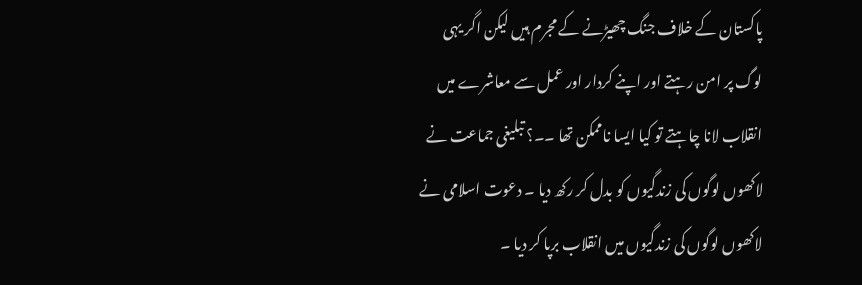پاکستان کے خلاف جنگ چھیڑنے کے مجرم ہیں لیکن اگر یہی لوگ پر امن رہتے اور اپنے کردار اور عمل سے معاشرے میں انقلاب لانا چاہتے تو کیا ایسا ناممکن تھا ۔۔؟ تبلیغی جماعت نے لاکھوں لوگوں کی زندگیوں کو بدل کر رکھ دیا ۔ دعوت اسلامی نے لاکھوں لوگوں کی زندگیوں میں انقلاب برپا کر دیا ۔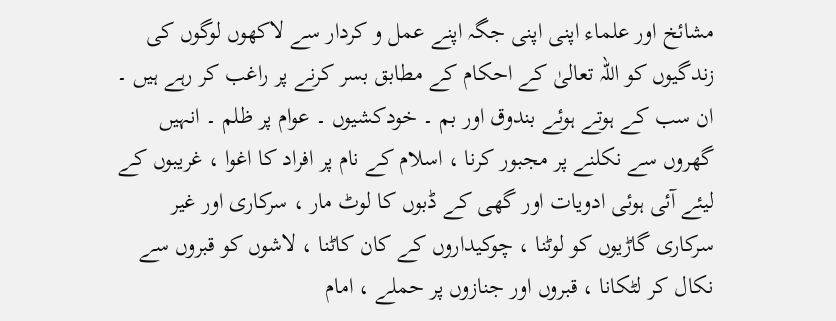مشائخ اور علماء اپنی اپنی جگہ اپنے عمل و کردار سے لاکھوں لوگوں کی زندگیوں کو اللہ تعالیٰ کے احکام کے مطابق بسر کرنے پر راغب کر رہے ہیں ۔ ان سب کے ہوتے ہوئے بندوق اور بم ۔ خودکشیوں ۔ عوام پر ظلم ۔ انہیں گھروں سے نکلنے پر مجبور کرنا ، اسلام کے نام پر افراد کا اغوا ، غریبوں کے لیئے آئی ہوئی ادویات اور گھی کے ڈبوں کا لوٹ مار ، سرکاری اور غیر سرکاری گاڑیوں کو لوٹنا ، چوکیداروں کے کان کاٹنا ، لاشوں کو قبروں سے نکال کر لٹکانا ، قبروں اور جنازوں پر حملے ، امام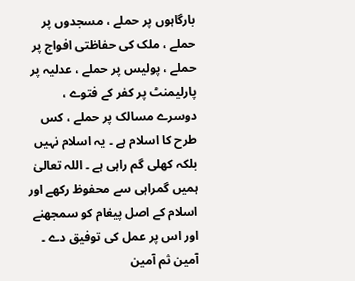بارگاہوں پر حملے ، مسجدوں پر حملے ، ملک کی حفاظتی افواج پر حملے ، پولیس پر حملے ، عدلیہ پر پارلیمنٹ پر کفر کے فتوے ، دوسرے مسالک پر حملے ، کس طرح کا اسلام ہے ۔ یہ اسلام نہیں بلکہ کھلی گم راہی ہے ۔ اللہ تعالیٰ ہمیں گمراہی سے محفوظ رکھے اور اسلام کے اصل پیغام کو سمجھنے اور اس پر عمل کی توفیق دے ۔ آمین ثم آمین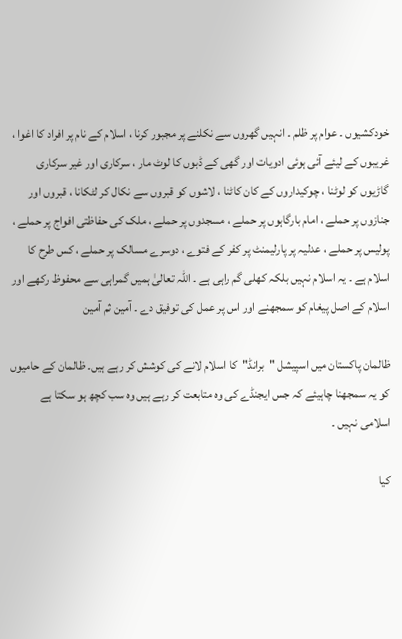خودکشیوں ۔ عوام پر ظلم ۔ انہیں گھروں سے نکلنے پر مجبور کرنا ، اسلام کے نام پر افراد کا اغوا ، غریبوں کے لیئے آئی ہوئی ادویات اور گھی کے ڈبوں کا لوٹ مار ، سرکاری اور غیر سرکاری گاڑیوں کو لوٹنا ، چوکیداروں کے کان کاٹنا ، لاشوں کو قبروں سے نکال کر لٹکانا ، قبروں اور جنازوں پر حملے ، امام بارگاہوں پر حملے ، مسجدوں پر حملے ، ملک کی حفاظتی افواج پر حملے ، پولیس پر حملے ، عدلیہ پر پارلیمنٹ پر کفر کے فتوے ، دوسرے مسالک پر حملے ، کس طرح کا اسلام ہے ۔ یہ اسلام نہیں بلکہ کھلی گم راہی ہے ۔ اللہ تعالیٰ ہمیں گمراہی سے محفوظ رکھے اور اسلام کے اصل پیغام کو سمجھنے اور اس پر عمل کی توفیق دے ۔ آمین ثم آمین

ظالمان پاکستان میں اسپیشل "برانڈ"کا اسلام لانے کی کوشش کر رہے ہیں۔ ظالمان کے حامیوں کو یہ سمجھنا چاہیئے کہ جس ایجنڈے کی وہ متابعت کر رہے ہیں وہ سب کچھ ہو سکتا ہے اسلامی نہیں ۔

کیا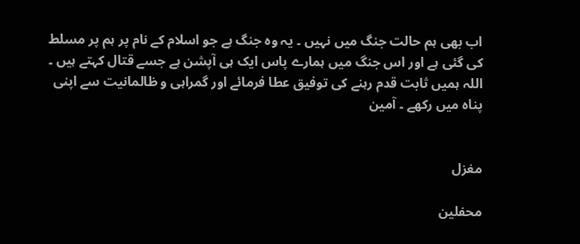اب بھی ہم حالت جنگ میں نہیں ۔ یہ وہ جنگ ہے جو اسلام کے نام پر ہم پر مسلط کی گئی ہے اور اس جنگ میں ہمارے پاس ایک ہی آپشن ہے جسے قتال کہتے ہیں ۔ اللہ ہمیں ثابت قدم رہنے کی توفیق عطا فرمائے اور گمراہی و ظالمانیت سے اپنی پناہ میں رکھے ۔ آمین


مغزل

محفلین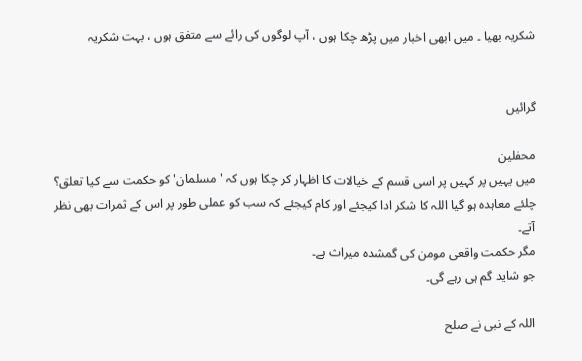شکریہ بھیا ۔ میں ابھی اخبار میں پڑھ چکا ہوں ، آپ لوگوں کی رائے سے متفق ہوں ، بہت شکریہ


گرائیں

محفلین
میں یہیں پر کہیں پر اسی قسم کے خیالات کا اظہار کر چکا ہوں کہ 'مسلمان' کو حکمت سے کیا تعلق؟
چلئے معاہدہ ہو گیا اللہ کا شکر ادا کیجئے اور کام کیجئے کہ سب کو عملی طور پر اس کے ثمرات بھی نظر آتے۔
مگر حکمت واقعی مومن کی گمشدہ میراث ہے۔
جو شاید گم ہی رہے گی۔

اللہ کے نبی نے صلح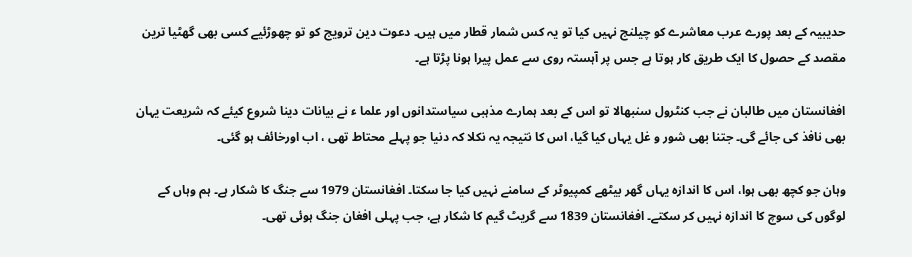حدیبیہ کے بعد پورے عرب معاشرے کو چیلنج نہیں کیا تو یہ کس شمار قطار میں ہیں۔ دعوت دین ترویج کو تو چھوڑئیے کسی بھی گھٹیا ترین مقصد کے حصول کا ایک طریق کار ہوتا ہے جس پر آہستہ روی سے عمل پیرا ہونا پڑتا ہے۔

افغانستان میں طالبان نے جب کنٹرول سنبھالا تو اس کے بعد ہمارے مذہبی سیاستدانوں اور علما ء نے بیانات دینا شروع کیئے کہ شریعت یہان بھی نافذ کی جائے گی۔ جتنا بھی شور و غل یہاں کیا گیا، اس کا نتیجہ یہ نکلا کہ دنیا جو پہلے محتاط تھی ، اب اورخائف ہو گئی۔

وہان جو کچھ بھی ہوا، اس کا اندازہ یہاں گھر بیٹھے کمپیوٹر کے سامنے نہیں کیا جا سکتا۔ افغانستان 1979 سے جنگ کا شکار ہے۔ ہم وہاں کے لوگوں کی سوچ کا اندازہ نہیں کر سکتے۔ افغانستان 1839 سے گریٹ گیم کا شکار ہے، جب پہلی افغان جنگ ہوئی تھی۔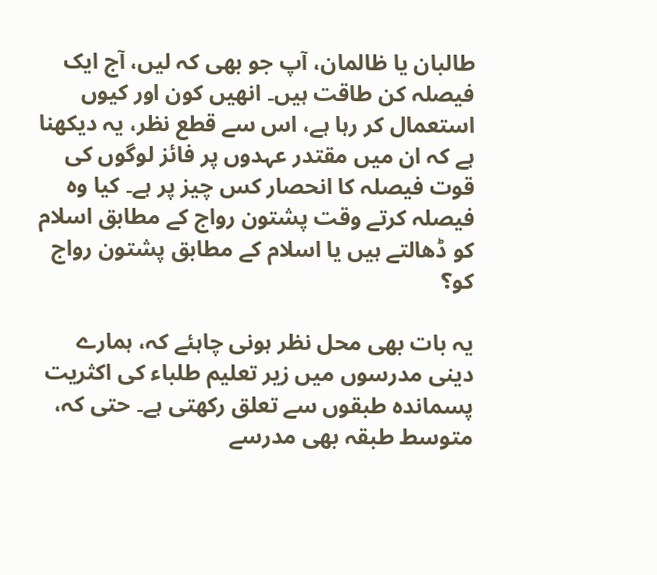طالبان یا ظالمان، آپ جو بھی کہ لیں، آج ایک فیصلہ کن طاقت ہیں۔ انھیں کون اور کیوں استعمال کر رہا ہے، اس سے قطع نظر، یہ دیکھنا ہے کہ ان میں مقتدر عہدوں پر فائز لوگوں کی قوت فیصلہ کا انحصار کس چیز پر ہے۔ کیا وہ فیصلہ کرتے وقت پشتون رواج کے مطابق اسلام کو ڈھالتے ہیں یا اسلام کے مطابق پشتون رواج کو؟

یہ بات بھی محل نظر ہونی چاہئے کہ، ہمارے دینی مدرسوں میں زیر تعلیم طلباء کی اکثریت پسماندہ طبقوں سے تعلق رکھتی ہے۔ حتی کہ، متوسط طبقہ بھی مدرسے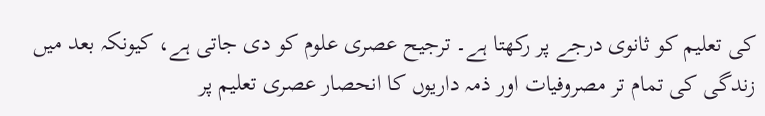کی تعلیم کو ثانوی درجے پر رکھتا ہے۔ ترجیح عصری علوم کو دی جاتی ہے، کیونکہ بعد میں زندگی کی تمام تر مصروفیات اور ذمہ داریوں کا انحصار عصری تعلیم پر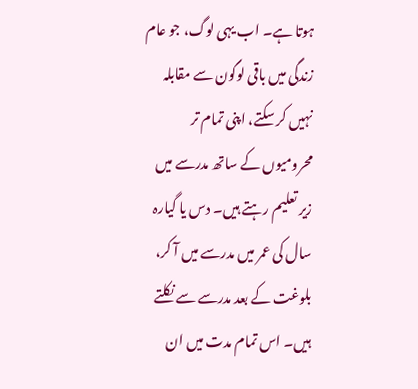ہوتا ہے۔ اب یہی لوگ، جو عام زندگی میں باقی لوگون سے مقابلہ نہیں کر سکتے، اپنی تمام تر محرومیوں کے ساتھ مدرسے میں زیر تعلیم رہتے ہیں۔ دس یا گیارہ سال کی عمر میں مدرسے میں آ کر، بلوغت کے بعد مدرسے سے نکلتے ہیں۔ اس تمام مدت میں ان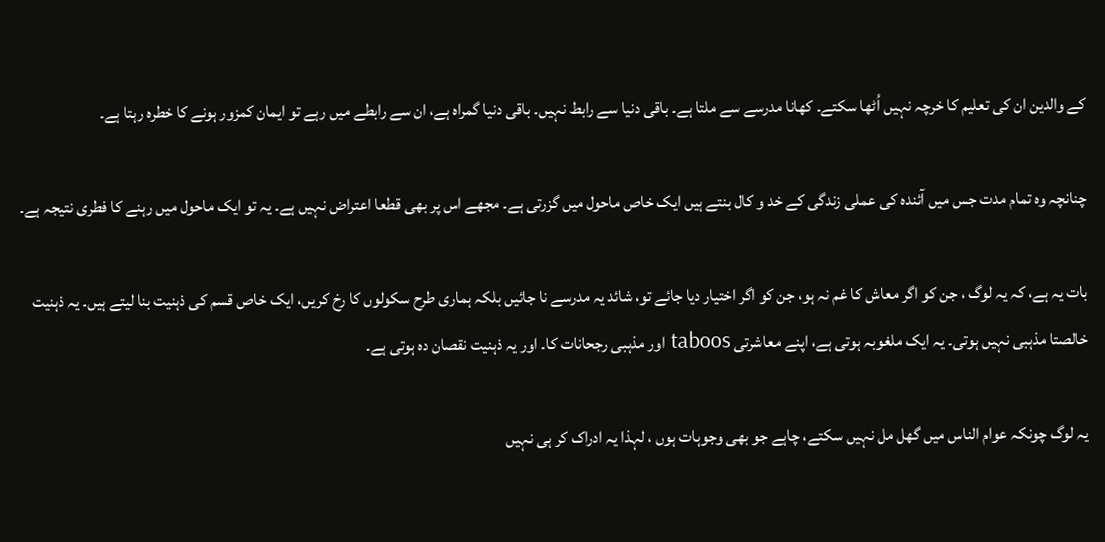کے والدین ان کی تعلیم کا خرچہ نہیں اُٹھا سکتے۔ کھانا مدرسے سے ملتا ہے۔ باقی دنیا سے رابط نہیں۔ باقی دنیا گمراہ ہے، ان سے رابطے میں رہے تو ایمان کمزور ہونے کا خطرہ رہتا ہے۔

چنانچہ وہ تمام مدت جس میں آئندہ کی عملی زندگی کے خد و کال بنتے ہیں ایک خاص ماحول میں گزرتی ہے۔ مجھے اس پر بھی قطعا اعتراض نہیں ہے۔ یہ تو ایک ماحول میں رہنے کا فطری نتیجہ ہے۔

بات یہ ہے، کہ یہ لوگ ، جن کو اگر معاش کا غم نہ ہو، جن کو اگر اختیار دیا جائے تو، شائد یہ مدرسے نا جائیں بلکہ ہماری طرح سکولوں کا رخ کریں، ایک خاص قسم کی ذہنیت بنا لیتے ہیں۔ یہ ذہنیت خالصتا مذہبی نہیں ہوتی۔ یہ ایک ملغوبہ ہوتی ہے، اپنے معاشرتی taboos اور مذہبی رجحانات کا۔ اور یہ ذہنیت نقصان دہ ہوتی ہے۔

یہ لوگ چونکہ عوام الناس میں گھل مل نہیں سکتے، چاہے جو بھی وجوہات ہوں ، لہذا یہ ادراک کر ہی نہیں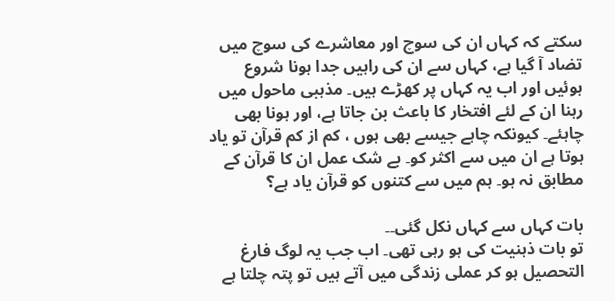سکتے کہ کہاں ان کی سوچ اور معاشرے کی سوچ میں تضاد آ گیا ہے، کہاں سے ان کی راہیں جدا ہونا شروع ہوئیں اور اب یہ کہاں پر کھڑے ہیں۔ مذہبی ماحول میں رہنا ان کے لئے افتخار کا باعث بن جاتا ہے، اور ہونا بھی چاہئے۔ کیونکہ چاہے جیسے بھی ہوں ، کم از کم قرآن تو یاد ہوتا ہے ان میں سے اکثر کو۔ بے شک عمل ان کا قرآن کے مطابق نہ ہو۔ ہم میں سے کتنوں کو قرآن یاد ہے؟

بات کہاں سے کہاں نکل گئی۔۔
تو بات ذہنیت کی ہو رہی تھی۔ اب جب یہ لوگ فارغ التحصیل ہو کر عملی زندگی میں آتے ہیں تو پتہ چلتا ہے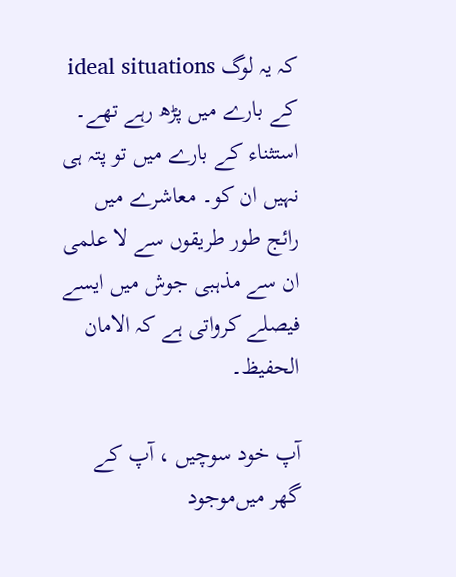کہ یہ لوگ ideal situations کے بارے میں پڑھ رہے تھے۔ استثناء کے بارے میں تو پتہ ہی نہیں ان کو۔ معاشرے میں رائج طور طریقوں سے لا علمی ان سے مذہبی جوش میں ایسے فیصلے کرواتی ہے کہ الامان الحفیظ۔

آپ خود سوچیں ، آپ کے گھر میں‌موجود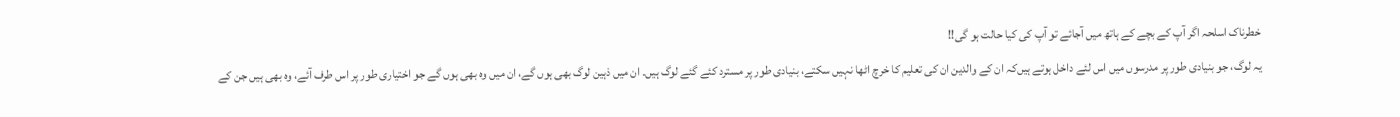خطرناک اسلحہ اگر آپ کے بچے کے ہاتھ میں آجائے تو آپ کی کیا حالت ہو گی!!
یہ لوگ، جو بنیادی طور پر مدرسوں میں اس لئے داخل ہوتے ہیں‌کہ ان کے والدین ان کی تعلیم کا خرچ اٹھا نہیں سکتے، بنیادی طور پر مسترد کئے گئے لوگ ہیں۔ ان میں ذہین لوگ بھی ہوں گے، ان میں وہ بھی ہوں گے جو اختیاری طور پر اس طرف آئے، وہ بھی ہیں جن کے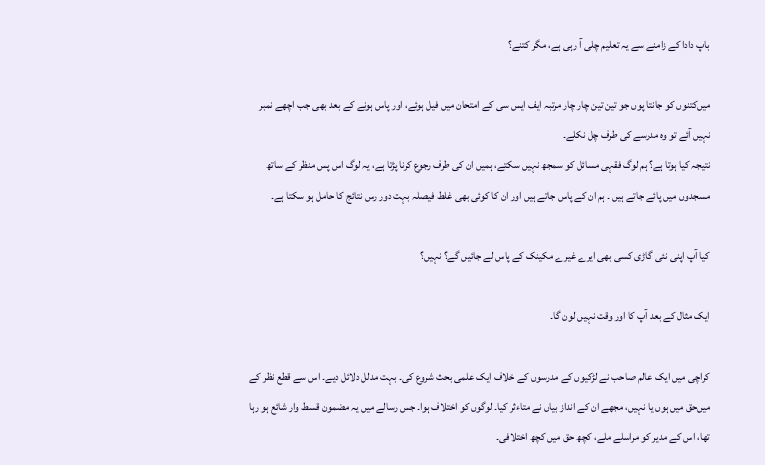باپ دادا کے زامنے سے یہ تعلیم چلی آ رہی ہے، مگر کتنے؟

میں‌کتنوں کو جانتا پوں جو تین تین چار چار مرتبہ ایف ایس سی کے امتحان میں فیل ہوئے، اور پاس ہونے کے بعد بھی جب اچھے نمبر نہیں آئے تو وہ مدرسے کی طرف چل نکلے۔
نتیجہ کیا ہوتا ہے؟ ہم لوگ فقہی مسائل کو سمجھ نہیں سکتے، ہمیں ان کی طرف رجوع کرنا پڑتا ہے، یہ لوگ اس پس منظر کے ساتھ مسجدوں میں پائے جاتے ہیں ۔ ہم ان کے پاس جاتے ہیں اور ان کا کوئی بھی غلط فیصلہ بہت دور رس نتائج کا حامل ہو سکتا ہے۔

کیا آپ اپنی نئی گاڑی کسی بھی ایرے غیرے مکینک کے پاس لے جائیں گے؟ نہیں؟

ایک مثال کے بعد آپ کا اور وقت نہیں لون گا۔

کراچی میں ایک عالم صاحب نے لڑکیوں کے مدرسوں کے خلاف ایک علمی بحث شروع کی۔ بہت مدلل دلائل دیے۔ اس سے قطع نظر کے میں‌حق میں ہوں یا نہیں، مجھے ان کے انداز بیاں نے متاءثر کیا۔ لوگوں کو اختلاف ہوا۔ جس رسالے میں یہ مضمون قسط وار شائع ہو رہا تھا، اس کے مدیر کو مراسلے ملے، کچھ حق میں کچھ اختلافی۔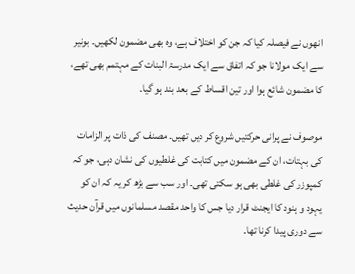انھوں نے فیصلہ کیا کہ جن کو اختلاف ہے، وہ بھی مضمون لکھیں۔ بونیر سے ایک مولانا جو کہ اتفاق سے ایک مدرسۃ البنات کے مہتمم بھی تھے، کا مضمون شائع ہوا اور تین اقساط کے بعد بند ہو گیا۔

موصوف نے پرانی حرکتیں شروع کر دیں تھیں۔ مصنف کی ذات پر الزامات کی بہتات، ان کے مضمون میں کتابت کی غلطیوں کی نشان دہی، جو کہ کمپوزر کی غلطی بھی ہو سکتی تھی۔ اور سب سے بڑھ کر یہ کہ ان کو یہود و ہنود کا ایجنٹ قرار دیا جس کا واحد مقصد مسلمانوں میں قرآن حدیث سے دوری پیدا کرنا تھا۔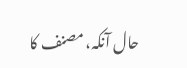حال آنکہ، مصنف کا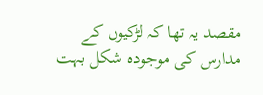مقصد یہ تھا کہ لڑکیوں کے مدارس کی موجودہ شکل بہت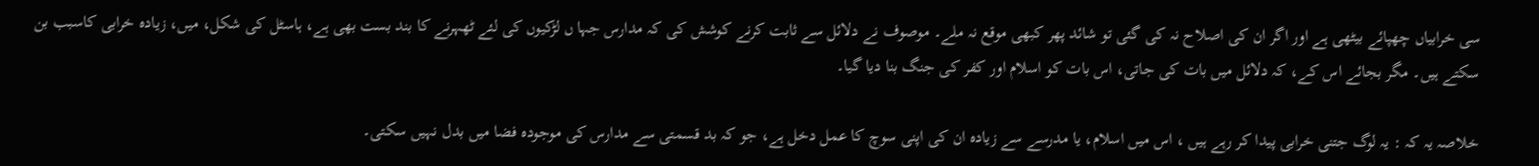سی خرابیاں چھپائے بیٹھی ہے اور اگر ان کی اصلاح نہ کی گئی تو شائد پھر کبھی موقع نہ ملے۔ موصوف نے دلائل سے ثابت کرنے کوشش کی کہ مدارس جہا ں لڑکیوں کی لئے ٹھہرنے کا بند بست بھی ہے، ہاسٹل کی شکل، میں، زیادہ خرابی کاسبب بن سکتے ہیں۔ مگر بجائے اس کے، کہ دلائل میں بات کی جاتی، اس بات کو اسلام اور کفر کی جنگ بنا دیا گیا۔

خلاصہ یہ کہ : یہ لوگ جتنی خرابی پیدا کر رہے ہیں ، اس میں اسلام، یا مدرسے سے زیادہ ان کی اپنی سوچ کا عمل دخل ہے، جو کہ بد قسمتی سے مدارس کی موجودہ فضا میں بدل نہیں سکتی۔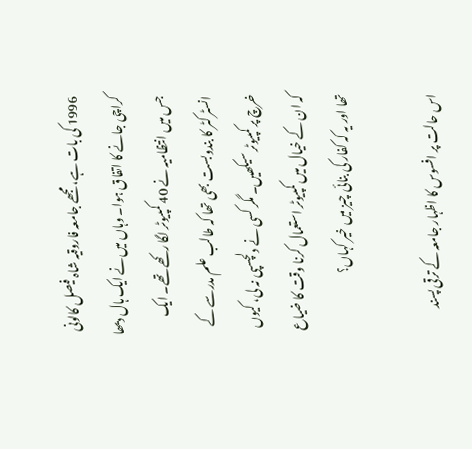1996 کی بات ہے، مجھے جامعہ فاروقیہ شاہ فیصل کالونی کراچی جانے کا اتفاق ہوا۔ وہاں میں‌نے ایک ہال دیھا جس میں انتظامیہ نے 40 کمپیوٹر لگا رکھے تھے۔ ایک انسٹرکٹر کا بندوبست بھی تھا کہ طالب علم مدرسے کے خرچ پر کمپیوٹر سیکھیں۔ مگر کسی نے دلچسپی نہ لی، کیوں کہ ان کے خیال میں کمپیوٹر استعمال کرنا وقت کا ضیاع تھا اور یہ کہ کفار کی بنائی چیز میں خیر کہاں؟

اس حالت پر افسوس کا اظہار جامعہ کے ترقی پسند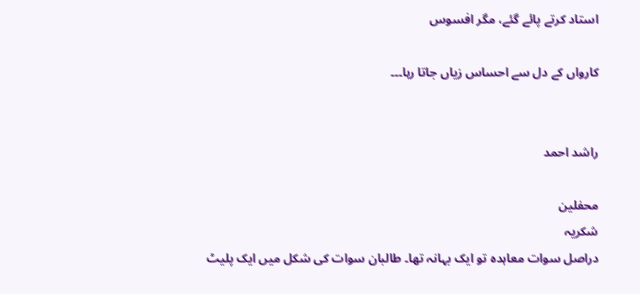استاد کرتے پائے گئے، مگر افسوس

کارواں کے دل سے احساس زیاں جاتا رہا۔۔۔


راشد احمد

محفلین
شکریہ
دراصل سوات معاہدہ تو ایک بہانہ تھا۔ طالبان سوات کی شکل میں ایک پلیٹ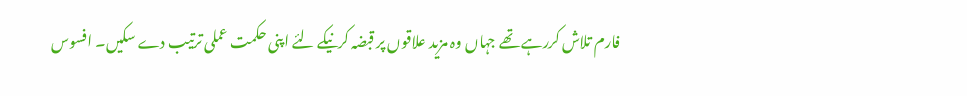فارم تلاش کررہے تھے جہاں وہ مزید علاقوں پر قبضہ کرنیکے لئے اپنی حکمت عملی ترتیب دے سکیں۔ افسوس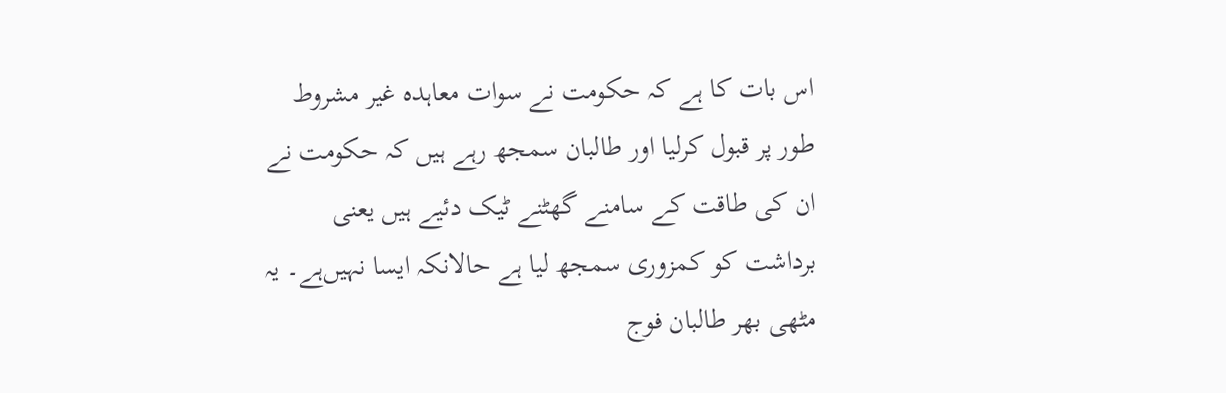اس بات کا ہے کہ حکومت نے سوات معاہدہ غیر مشروط طور پر قبول کرلیا اور طالبان سمجھ رہے ہیں کہ حکومت نے ان کی طاقت کے سامنے گھٹنے ٹیک دئیے ہیں یعنی برداشت کو کمزوری سمجھ لیا ہے حالانکہ ایسا نہیں‌ہے۔ یہ مٹھی بھر طالبان فوج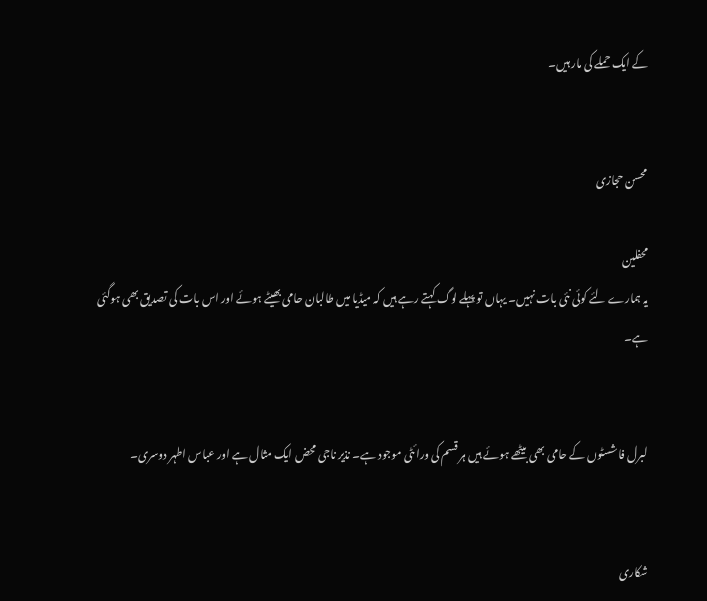کے ایک حملے کی مار ہیں۔


محسن حجازی

محفلین
یہ ہمارے لئے کوئی نئی بات نہیں‌۔ یہاں تو پہلے لوگ کہتے رہے ہیں کہ میڈیا میں طالبان حامی بھیٹے ہوئے اور اس بات کی تصدیق بھی ہوگئی ہے۔


لبرل فاشسٹوں کے حامی بھی بیٹھے ہوئے ہیں ہر قسم کی ورائٹی موجود ہے۔ نذیر ناجی محض ایک مثال ہے اور عباس اطہر دوسری۔


شکاری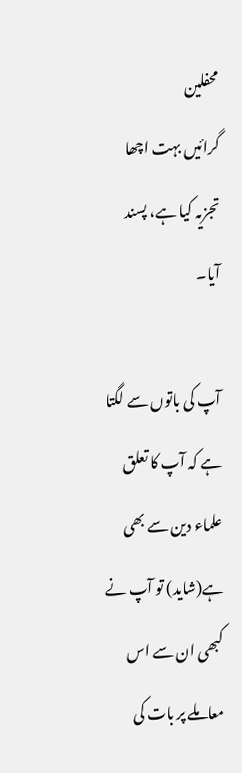محفلین
گرائیں بہت اچھا تجزیہ کیا ہے، پسند آیا۔

آپ کی باتوں سے لگتا ہے کہ آپ کا تعلق علماء دین سے بھی ہے(شاید) تو آپ نے کبھی ان سے اس معاملے پر بات کی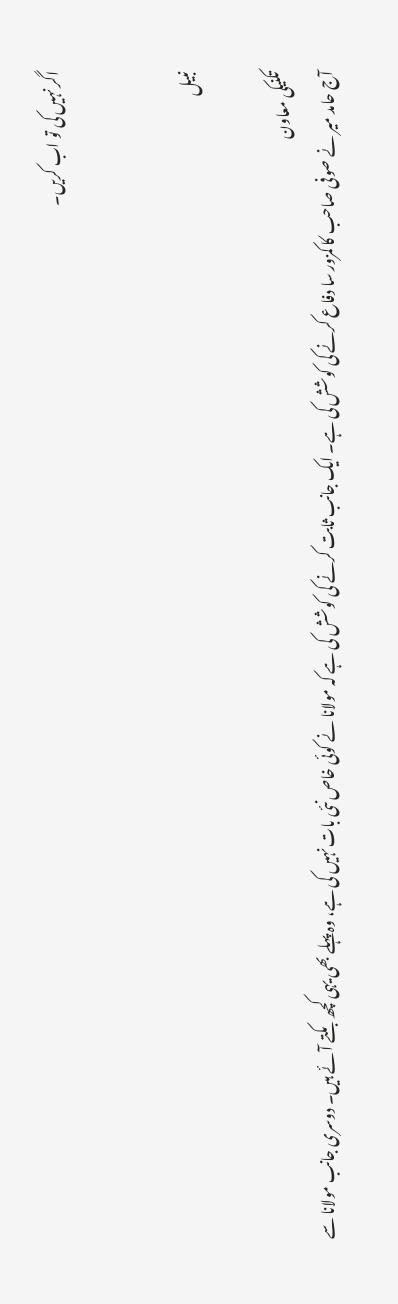اگر نہیں کی تو اب کریں۔


نبیل

تکنیکی معاون
آج حامد میر نے صوفی صاحب کا کمزور سا دفاع کرنے کی کوشش کی ہے۔ ایک جانب ثابت کرنے کی کوشش کی ہے کہ مولانا نے کوئی خاص نئی بات نہیں کی ہے، وہ پہلے بھی یہی کچھ بکتے آئے ہیں۔ دوسری جانب مولانا سے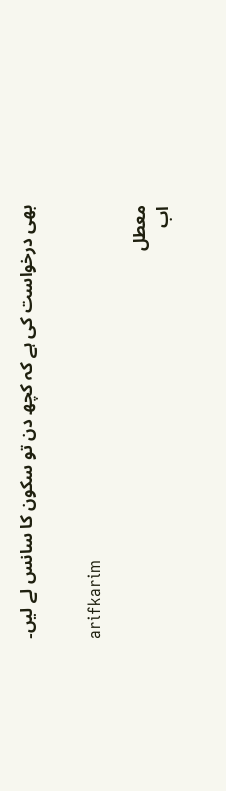بھی درخواست کی ہے کہ کچھ دن تو سکون کا سانس لے لیں۔


arifkarim

معطل
اب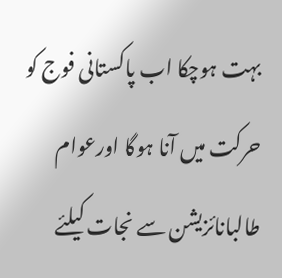بہت ہوچکا اب پاکستانی فوج کو حرکت میں آنا ہوگا اورعوام طالبانائزیشن سے نجات کیلئے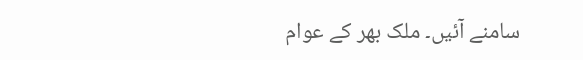سامنے آئیں۔ ملک بھر کے عوام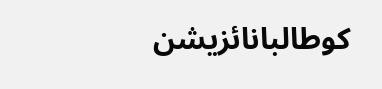کوطالبانائزیشن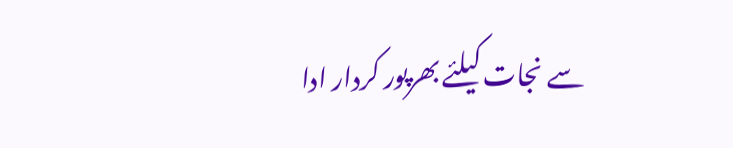سے نجات کیلئے بھرپور کردار ادا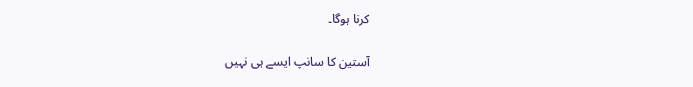کرنا ہوگا۔

آستین کا سانپ ایسے ہی نہیں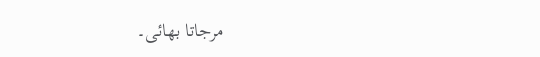مرجاتا بھائی۔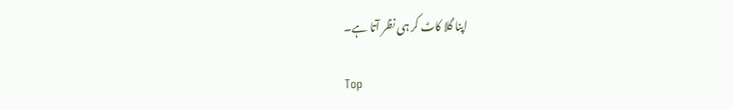اپنا گلا کاٹ کر ہی نظر آتا ہے۔

Top